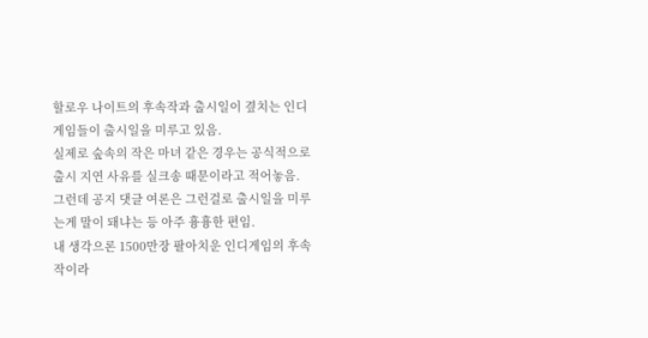할로우 나이트의 후속작과 출시일이 곂치는 인디게임들이 출시일을 미루고 있음.
실제로 숲속의 작은 마녀 같은 경우는 공식적으로 출시 지연 사유를 실크송 때문이라고 적어놓음.
그런데 공지 댓글 여론은 그런걸로 출시일을 미루는게 말이 돼냐는 등 아주 흉흉한 편임.
내 생각으론 1500만장 팔아치운 인디게임의 후속작이라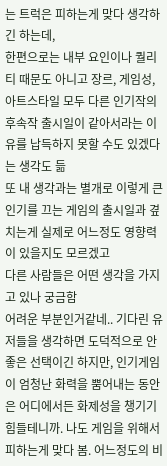는 트럭은 피하는게 맞다 생각하긴 하는데,
한편으로는 내부 요인이나 퀄리티 때문도 아니고 장르, 게임성, 아트스타일 모두 다른 인기작의 후속작 출시일이 같아서라는 이유를 납득하지 못할 수도 있겠다는 생각도 듦
또 내 생각과는 별개로 이렇게 큰 인기를 끄는 게임의 출시일과 곂치는게 실제로 어느정도 영향력이 있을지도 모르겠고
다른 사람들은 어떤 생각을 가지고 있나 궁금함
어려운 부분인거같네.. 기다린 유저들을 생각하면 도덕적으로 안좋은 선택이긴 하지만, 인기게임이 엄청난 화력을 뿜어내는 동안은 어디에서든 화제성을 챙기기 힘들테니까. 나도 게임을 위해서 피하는게 맞다 봄. 어느정도의 비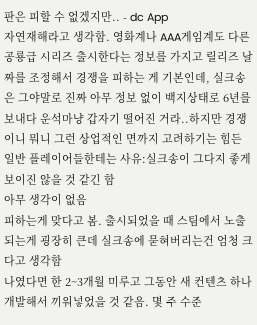판은 피할 수 없겠지만.. - dc App
자연재해라고 생각함. 영화계나 AAA게임계도 다른 공룡급 시리즈 출시한다는 정보를 가지고 릴리즈 날짜를 조정해서 경쟁을 피하는 게 기본인데, 실크송은 그야말로 진짜 아무 정보 없이 백지상태로 6년를 보내다 운석마냥 갑자기 떨어진 거라..하지만 경쟁이니 뭐니 그런 상업적인 면까지 고려하기는 힘든 일반 플레이어들한테는 사유:실크송이 그다지 좋게 보이진 않을 것 같긴 함
아무 생각이 없음
피하는게 맞다고 봄. 출시되었을 때 스팀에서 노출되는게 굉장히 큰데 실크송에 묻혀버리는건 엄청 크다고 생각함
나였다면 한 2~3개월 미루고 그동안 새 컨텐츠 하나 개발해서 끼워넣었을 것 같음. 몇 주 수준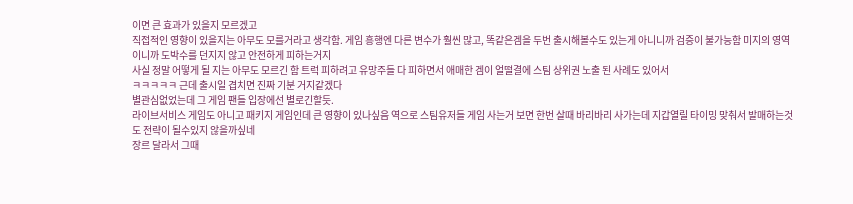이면 큰 효과가 있을지 모르겠고
직접적인 영향이 있을지는 아무도 모를거라고 생각함. 게임 흥행엔 다른 변수가 훨씬 많고, 똑같은겜을 두번 출시해볼수도 있는게 아니니까 검증이 불가능함 미지의 영역이니까 도박수를 던지지 않고 안전하게 피하는거지
사실 정말 어떻게 될 지는 아무도 모르긴 함 트럭 피하려고 유망주들 다 피하면서 애매한 겜이 얼떨결에 스팀 상위권 노출 된 사례도 있어서
ㅋㅋㅋㅋㅋ 근데 출시일 겹치면 진짜 기분 거지같겠다
별관심없었는데 그 게임 팬들 입장에선 별로긴할듯.
라이브서비스 게임도 아니고 패키지 게임인데 큰 영향이 있나싶음 역으로 스팀유저들 게임 사는거 보면 한번 살때 바리바리 사가는데 지갑열릴 타이밍 맞춰서 발매하는것도 전략이 될수있지 않을까싶네
장르 달라서 그때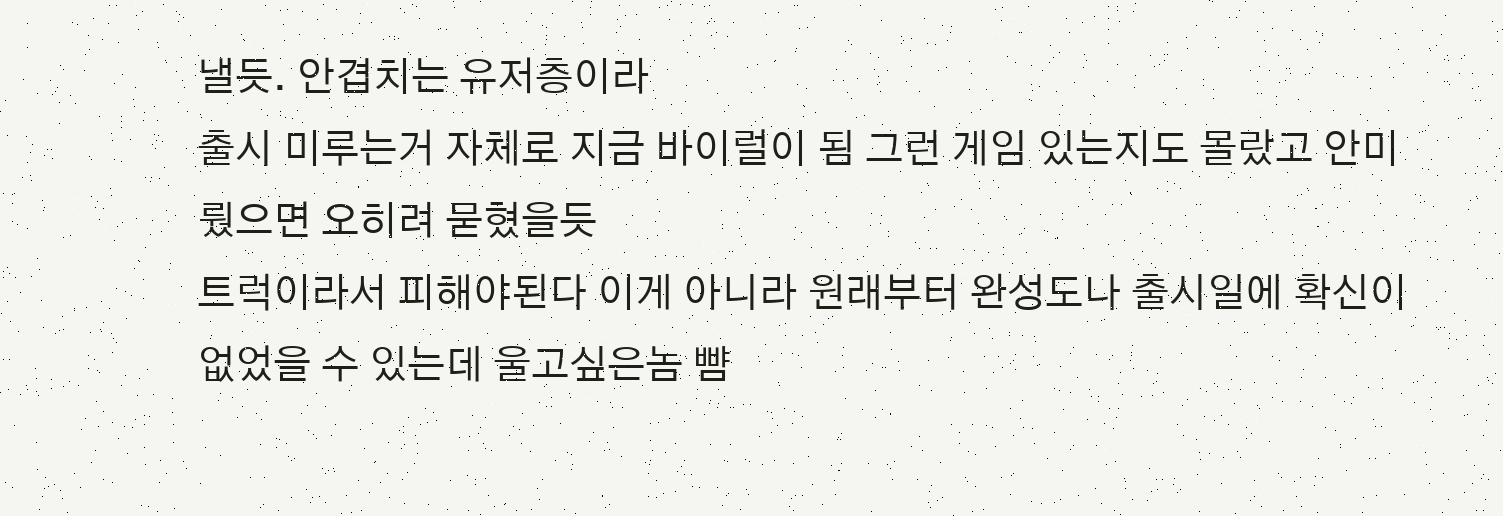낼듯. 안겹치는 유저층이라
출시 미루는거 자체로 지금 바이럴이 됨 그런 게임 있는지도 몰랐고 안미뤘으면 오히려 묻혔을듯
트럭이라서 피해야된다 이게 아니라 원래부터 완성도나 출시일에 확신이 없었을 수 있는데 울고싶은놈 뺨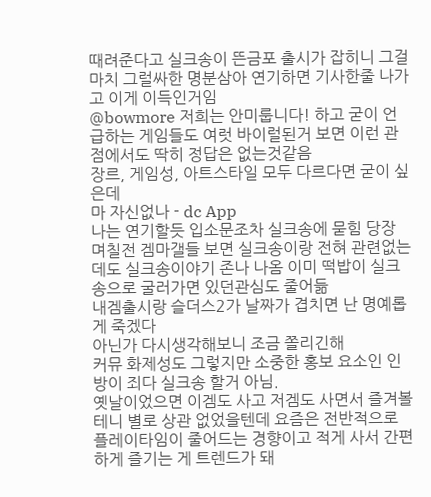때려준다고 실크송이 뜬금포 출시가 잡히니 그걸 마치 그럴싸한 명분삼아 연기하면 기사한줄 나가고 이게 이득인거임
@bowmore 저희는 안미룹니다! 하고 굳이 언급하는 게임들도 여럿 바이럴된거 보면 이런 관점에서도 딱히 정답은 없는것같음
장르, 게임성, 아트스타일 모두 다르다면 굳이 싶은데
마 자신없나 - dc App
나는 연기할듯 입소문조차 실크송에 묻힘 당장 며칠전 겜마갤들 보면 실크송이랑 전혀 관련없는데도 실크송이야기 존나 나옴 이미 떡밥이 실크송으로 굴러가면 있던관심도 줄어듦
내겜출시랑 슬더스2가 날짜가 겹치면 난 명예롭게 죽겠다
아닌가 다시생각해보니 조금 쫄리긴해
커뮤 화제성도 그렇지만 소중한 홍보 요소인 인방이 죄다 실크송 할거 아님.
옛날이었으면 이겜도 사고 저겜도 사면서 즐겨볼테니 별로 상관 없었을텐데 요즘은 전반적으로 플레이타임이 줄어드는 경향이고 적게 사서 간편하게 즐기는 게 트렌드가 돼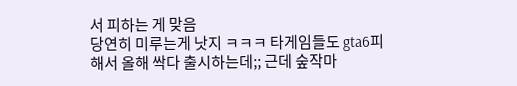서 피하는 게 맞음
당연히 미루는게 낫지 ㅋㅋㅋ 타게임들도 gta6피해서 올해 싹다 출시하는데;; 근데 숲작마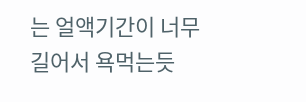는 얼액기간이 너무 길어서 욕먹는듯